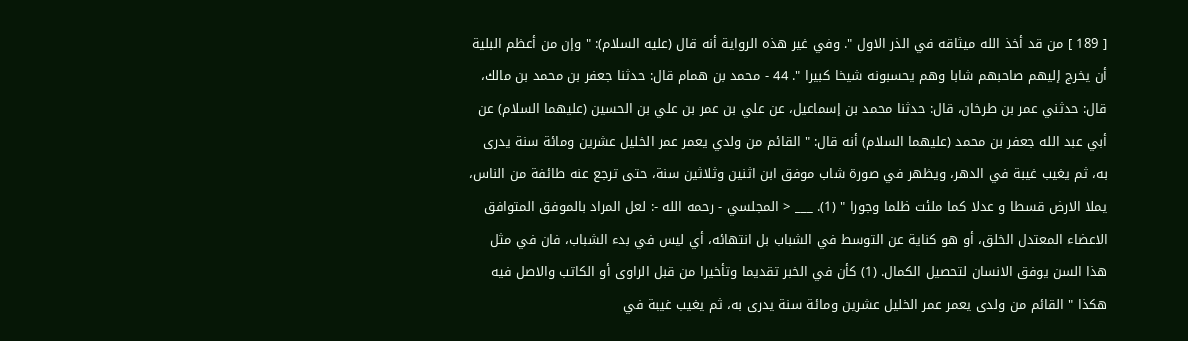[ 189 ] من قد أخذ الله ميثاقه في الذر الاول ". وفي غير هذه الرواية أنه قال (عليه السلام): " وإن من أعظم البلية أن يخرج إليهم صاحبهم شابا وهم يحسبونه شيخا كبيرا ". 44 - محمد بن همام قال: حدثنا جعفر بن محمد بن مالك، قال: حدثني عمر بن طرخان، قال: حدثنا محمد بن إسماعيل، عن علي بن عمر بن علي بن الحسين (عليهما السلام) عن أبي عبد الله جعفر بن محمد (عليهما السلام) أنه قال: " القائم من ولدي يعمر عمر الخليل عشرين ومائة سنة يدرى به، ثم يغيب غيبة في الدهر، ويظهر في صورة شاب موفق ابن اثنين وثلاثين سنة، حتى ترجع عنه طائفة من الناس، يملا الارض قسطا و عدلا كما ملئت ظلما وجورا " (1). ___ < المجلسي - رحمه الله -: لعل المراد بالموفق المتوافق الاعضاء المعتدل الخلق، أو هو كناية عن التوسط في الشباب بل انتهائه، أي ليس في بدء الشباب، فان في مثل هذا السن يوفق الانسان لتحصيل الكمال. (1) كأن في الخبر تقديما وتأخيرا من قبل الراوى أو الكاتب والاصل فيه هكذا " القائم من ولدى يعمر عمر الخليل عشرين ومائة سنة يدرى به، ثم يغيب غيبة في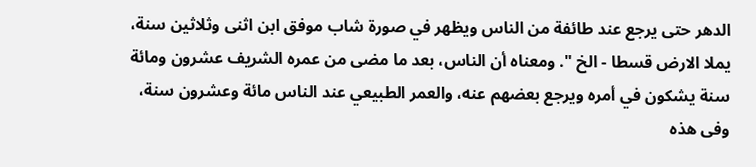الدهر حتى يرجع عند طائفة من الناس ويظهر في صورة شاب موفق ابن اثنى وثلاثين سنة، يملا الارض قسطا - الخ ". ومعناه أن الناس، بعد ما مضى من عمره الشريف عشرون ومائة سنة يشكون في أمره ويرجع بعضهم عنه، والعمر الطبيعي عند الناس مائة وعشرون سنة، وفى هذه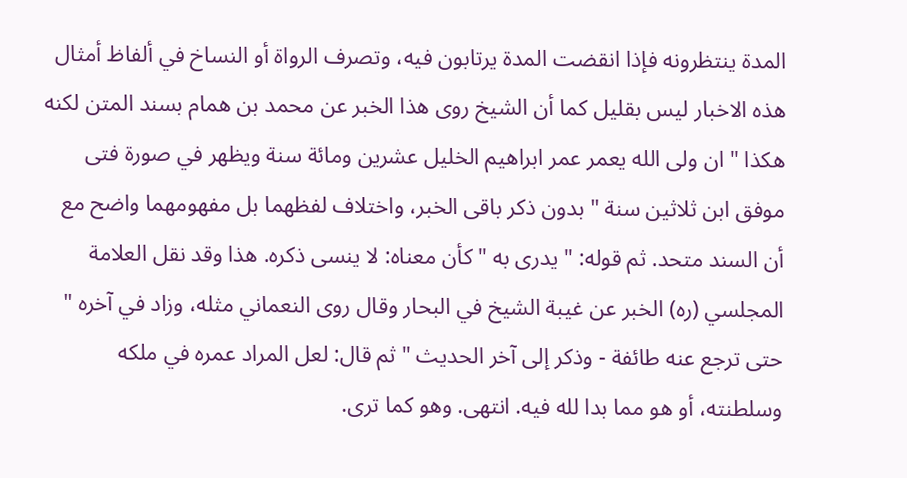المدة ينتظرونه فإذا انقضت المدة يرتابون فيه، وتصرف الرواة أو النساخ في ألفاظ أمثال هذه الاخبار ليس بقليل كما أن الشيخ روى هذا الخبر عن محمد بن همام بسند المتن لكنه هكذا " ان ولى الله يعمر عمر ابراهيم الخليل عشرين ومائة سنة ويظهر في صورة فتى موفق ابن ثلاثين سنة " بدون ذكر باقى الخبر، واختلاف لفظهما بل مفهومهما واضح مع أن السند متحد. ثم قوله: " يدرى به " كأن معناه: لا ينسى ذكره. هذا وقد نقل العلامة المجلسي (ره) الخبر عن غيبة الشيخ في البحار وقال روى النعماني مثله، وزاد في آخره " حتى ترجع عنه طائفة - وذكر إلى آخر الحديث " ثم قال: لعل المراد عمره في ملكه وسلطنته، أو هو مما بدا لله فيه. انتهى. وهو كما ترى.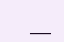___